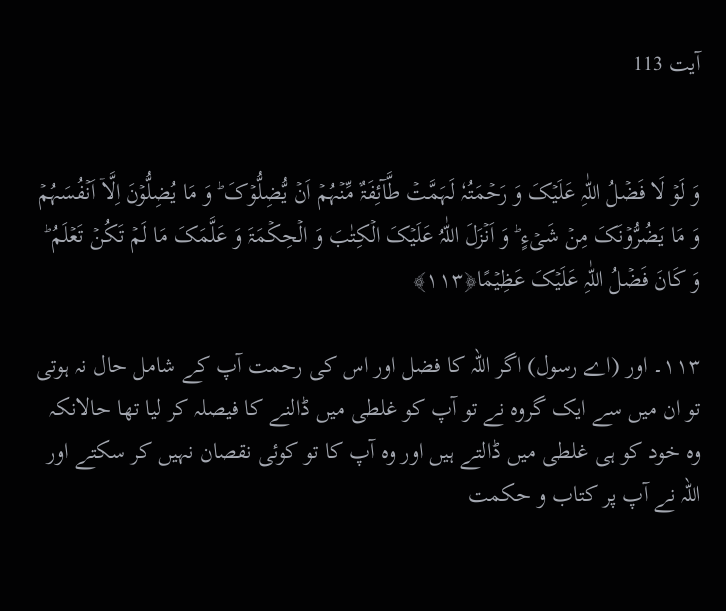آیت 113


وَ لَوۡ لَا فَضۡلُ اللّٰہِ عَلَیۡکَ وَ رَحۡمَتُہٗ لَہَمَّتۡ طَّآئِفَۃٌ مِّنۡہُمۡ اَنۡ یُّضِلُّوۡکَ ؕ وَ مَا یُضِلُّوۡنَ اِلَّاۤ اَنۡفُسَہُمۡ وَ مَا یَضُرُّوۡنَکَ مِنۡ شَیۡءٍ ؕ وَ اَنۡزَلَ اللّٰہُ عَلَیۡکَ الۡکِتٰبَ وَ الۡحِکۡمَۃَ وَ عَلَّمَکَ مَا لَمۡ تَکُنۡ تَعۡلَمُ ؕ وَ کَانَ فَضۡلُ اللّٰہِ عَلَیۡکَ عَظِیۡمًا﴿۱۱۳﴾

۱۱۳۔ اور (اے رسول) اگر اللہ کا فضل اور اس کی رحمت آپ کے شامل حال نہ ہوتی تو ان میں سے ایک گروہ نے تو آپ کو غلطی میں ڈالنے کا فیصلہ کر لیا تھا حالانکہ وہ خود کو ہی غلطی میں ڈالتے ہیں اور وہ آپ کا تو کوئی نقصان نہیں کر سکتے اور اللہ نے آپ پر کتاب و حکمت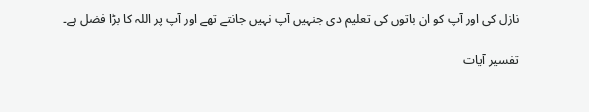نازل کی اور آپ کو ان باتوں کی تعلیم دی جنہیں آپ نہیں جانتے تھے اور آپ پر اللہ کا بڑا فضل ہے۔

تفسیر آیات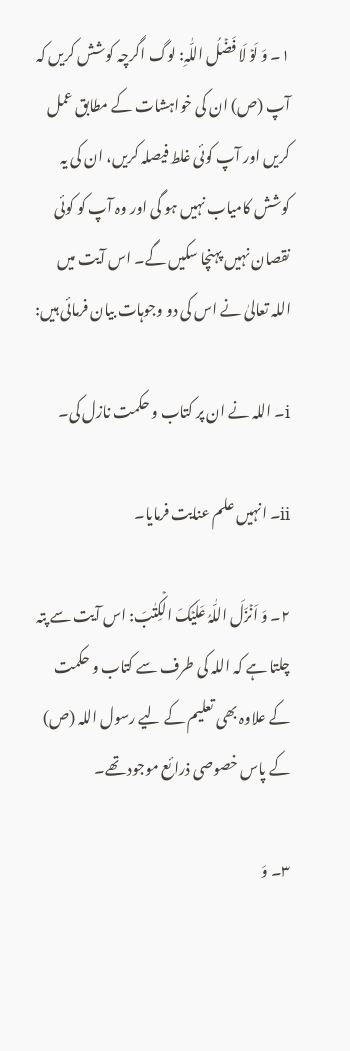۱۔ وَ لَوۡ لَا فَضۡلُ اللّٰہِ: لوگ اگرچہ کوشش کریں کہ آپ (ص) ان کی خواہشات کے مطابق عمل کریں اور آپ کوئی غلط فیصلہ کریں، ان کی یہ کوشش کامیاب نہیں ہو گی اور وہ آپ کو کوئی نقصان نہیں پہنچا سکیں گے۔ اس آیت میں اللہ تعالیٰ نے اس کی دو وجوہات بیان فرمائی ہیں:

i۔ اللہ نے ان پر کتاب و حکمت نازل کی۔

ii۔ انہیں علم عنایت فرمایا۔

۲۔ وَ اَنۡزَلَ اللّٰہُ عَلَیۡکَ الۡکِتٰبَ: اس آیت سے پتہ چلتا ہے کہ اللہ کی طرف سے کتاب و حکمت کے علاوہ بھی تعلیم کے لیے رسول اللہ (ص) کے پاس خصوصی ذرائع موجود تھے۔

۳۔ وَ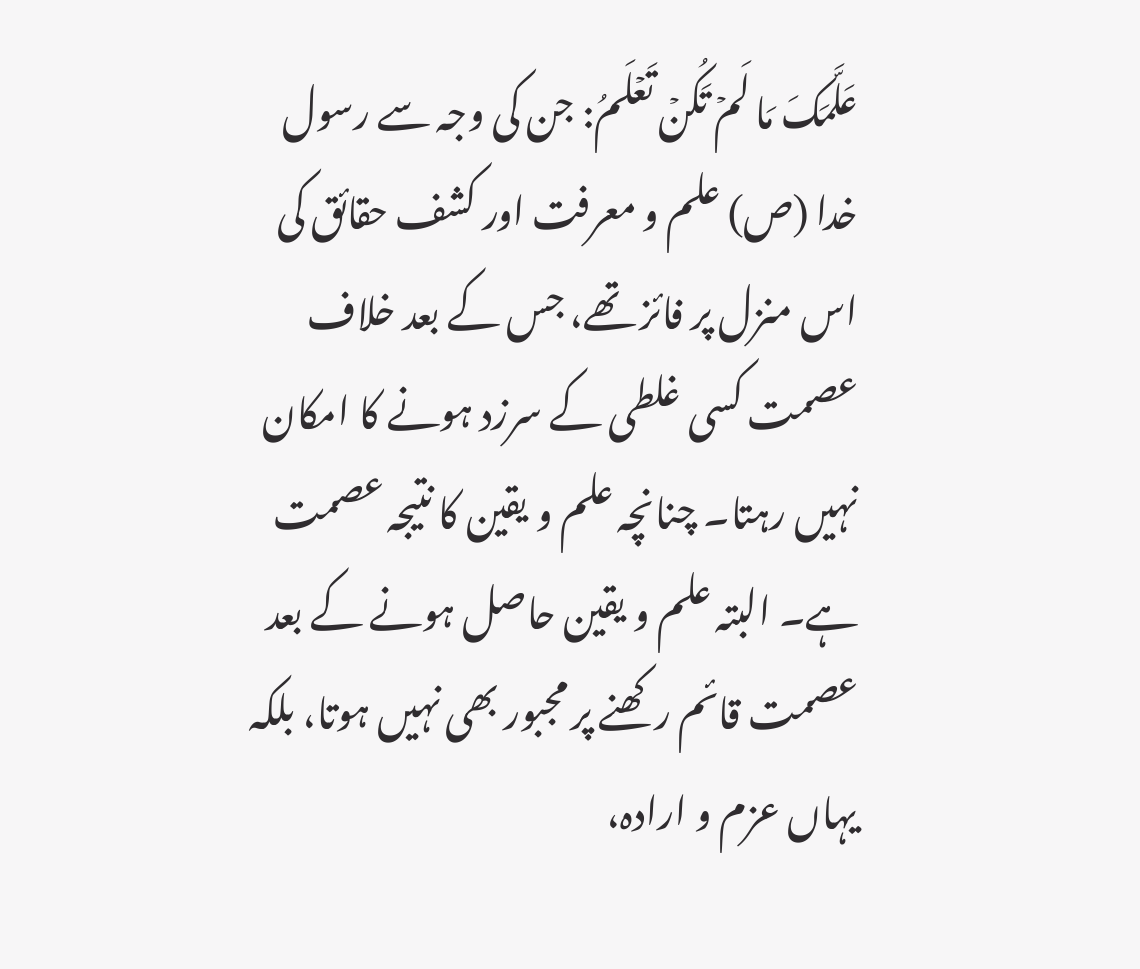عَلَّمَکَ مَا لَمۡ تَکُنۡ تَعۡلَمُ: جن کی وجہ سے رسول خدا (ص) علم و معرفت اور کشف حقائق کی اس منزل پر فائز تھے، جس کے بعد خلاف عصمت کسی غلطی کے سرزد ہونے کا امکان نہیں رہتا۔ چنانچہ علم و یقین کا نتیجہ عصمت ہے۔ البتہ علم و یقین حاصل ہونے کے بعد عصمت قائم رکھنے پر مجبور بھی نہیں ہوتا، بلکہ یہاں عزم و ارادہ،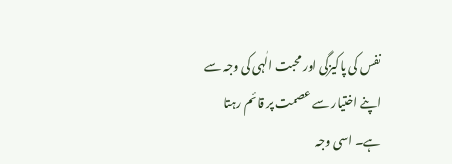نفس کی پاکیزگی اور محبت الٰہی کی وجہ سے اپنے اختیار سے عصمت پر قائم رہتا ہے۔ اسی وجہ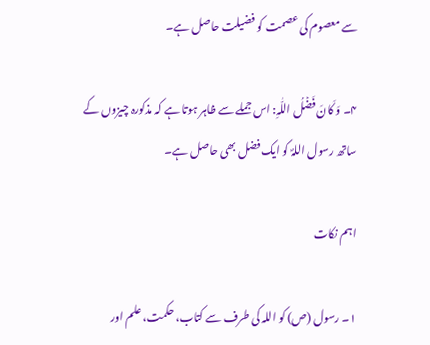سے معصوم کی عصمت کو فضیلت حاصل ہے۔

۴۔ وَ کَانَ فَضۡلُ اللّٰہِ: اس جملے سے ظاہر ہوتا ہے کہ مذکورہ چیزوں کے ساتھ رسول اللہؐ کو ایک فضل بھی حاصل ہے۔

اہم نکات

۱۔ رسول (ص) کو اللہ کی طرف سے کتاب، حکمت، علم اور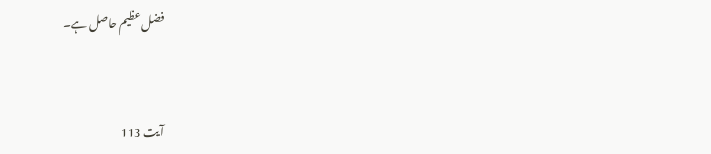فضل عظیم حاصل ہے۔


آیت 113